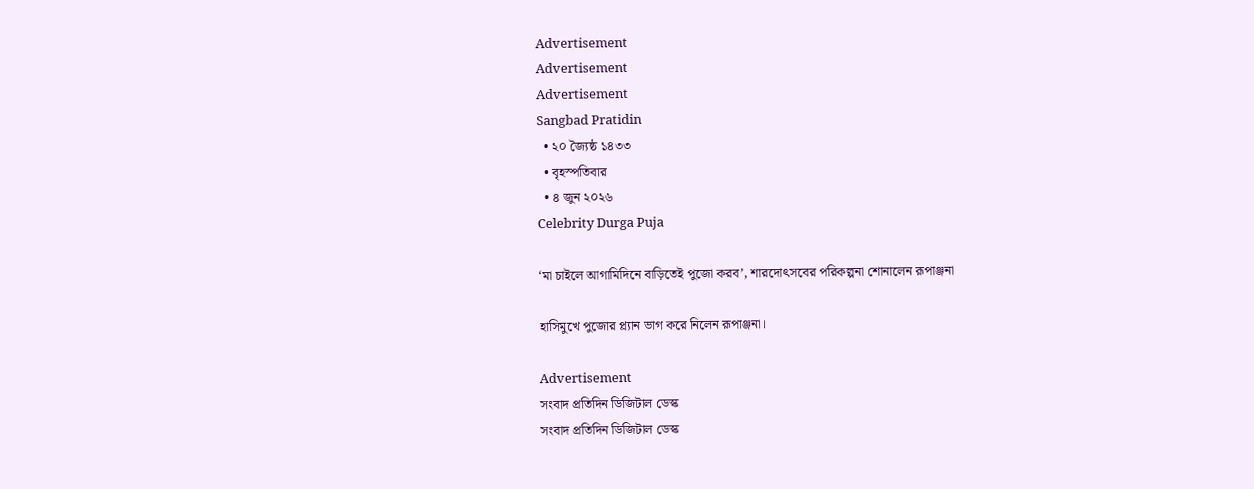Advertisement
Advertisement
Advertisement
Sangbad Pratidin
  • ২০ জ্যৈষ্ঠ ১৪৩৩
  • বৃহস্পতিবার
  • ৪ জুন ২০২৬
Celebrity Durga Puja

‘মা চাইলে আগামিদিনে বাড়িতেই পুজো করব’, শারদোৎসবের পরিকল্পনা শোনালেন রূপাঞ্জনা

হাসিমুখে পুজোর প্ল্যান ভাগ করে নিলেন রূপাঞ্জনা।

Advertisement
সংবাদ প্রতিদিন ডিজিটাল ডেস্ক
সংবাদ প্রতিদিন ডিজিটাল ডেস্ক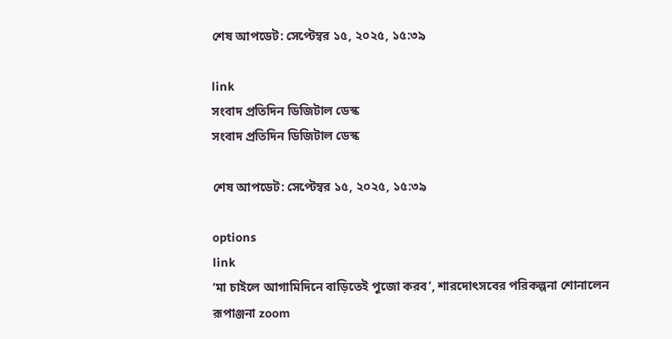শেষ আপডেট: সেপ্টেম্বর ১৫, ২০২৫, ১৫:৩৯

link
সংবাদ প্রতিদিন ডিজিটাল ডেস্ক
সংবাদ প্রতিদিন ডিজিটাল ডেস্ক

শেষ আপডেট: সেপ্টেম্বর ১৫, ২০২৫, ১৫:৩৯

options
link
‘মা চাইলে আগামিদিনে বাড়িতেই পুজো করব’, শারদোৎসবের পরিকল্পনা শোনালেন রূপাঞ্জনা zoom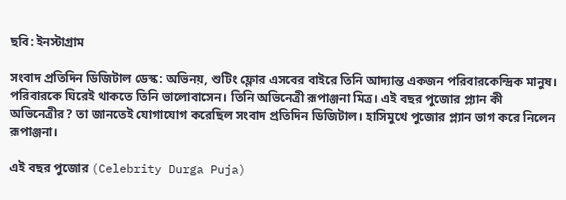ছবি: ইনস্টাগ্রাম

সংবাদ প্রতিদিন ডিজিটাল ডেস্ক: অভিনয়, শুটিং ফ্লোর এসবের বাইরে তিনি আদ্যান্ত একজন পরিবারকেন্দ্রিক মানুষ। পরিবারকে ঘিরেই থাকতে তিনি ভালোবাসেন। তিনি অভিনেত্রী রূপাঞ্জনা মিত্র। এই বছর পুজোর প্ল্যান কী অভিনেত্রীর? তা জানতেই যোগাযোগ করেছিল সংবাদ প্রতিদিন ডিজিটাল। হাসিমুখে পুজোর প্ল্যান ভাগ করে নিলেন রূপাঞ্জনা।

এই বছর পুজোর (Celebrity Durga Puja)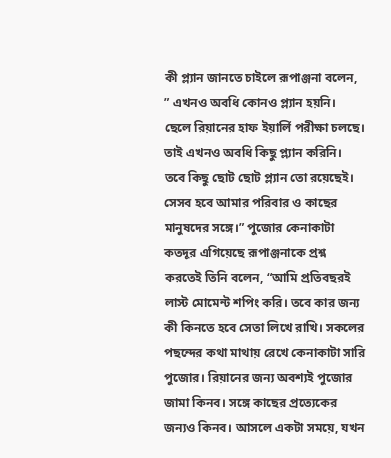কী প্ল্যান জানতে চাইলে রূপাঞ্জনা বলেন, ” এখনও অবধি কোনও প্ল্যান হয়নি। ছেলে রিয়ানের হাফ ইয়ার্লি পরীক্ষা চলছে। তাই এখনও অবধি কিছু প্ল্যান করিনি। তবে কিছু ছোট ছোট প্ল্যান তো রয়েছেই। সেসব হবে আমার পরিবার ও কাছের মানুষদের সঙ্গে।” পুজোর কেনাকাটা কতদূর এগিয়েছে রূপাঞ্জনাকে প্রশ্ন করতেই তিনি বলেন, “আমি প্রতিবছরই লাস্ট মোমেন্ট শপিং করি। তবে কার জন্য কী কিনতে হবে সেতা লিখে রাখি। সকলের পছন্দের কথা মাথায় রেখে কেনাকাটা সারি পুজোর। রিয়ানের জন্য অবশ্যই পুজোর জামা কিনব। সঙ্গে কাছের প্রত্যেকের জন্যও কিনব। আসলে একটা সময়ে, যখন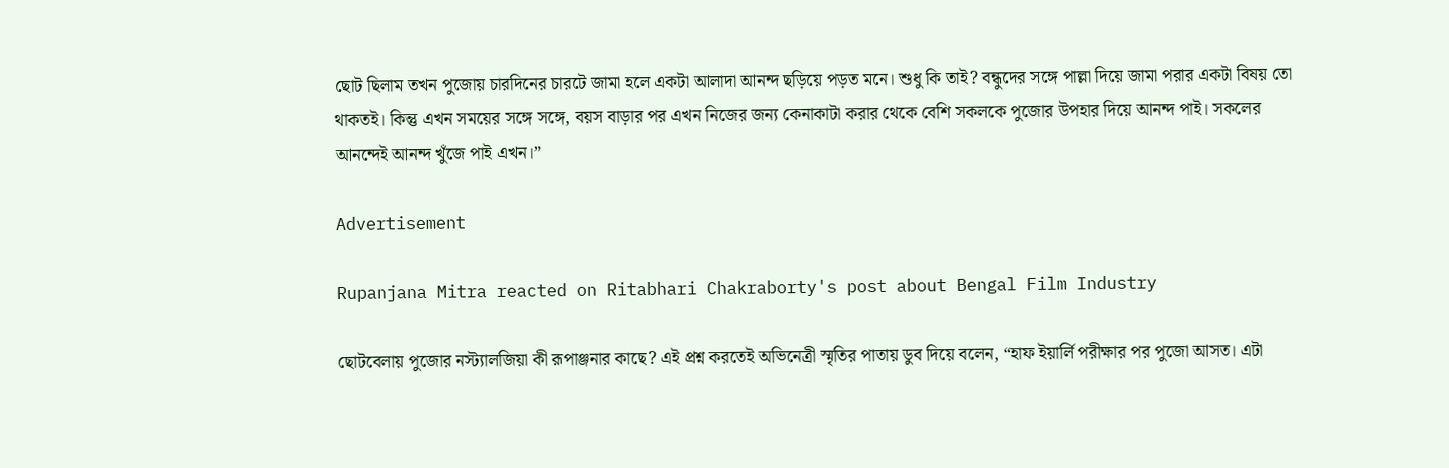ছোট ছিলাম তখন পুজোয় চারদিনের চারটে জামা হলে একটা আলাদা আনন্দ ছড়িয়ে পড়ত মনে। শুধু কি তাই? বন্ধুদের সঙ্গে পাল্লা দিয়ে জামা পরার একটা বিষয় তো থাকতই। কিন্তু এখন সময়ের সঙ্গে সঙ্গে, বয়স বাড়ার পর এখন নিজের জন্য কেনাকাটা করার থেকে বেশি সকলকে পুজোর উপহার দিয়ে আনন্দ পাই। সকলের আনন্দেই আনন্দ খুঁজে পাই এখন।”

Advertisement

Rupanjana Mitra reacted on Ritabhari Chakraborty's post about Bengal Film Industry

ছোটবেলায় পুজোর নস্ট্যালজিয়া কী রূপাঞ্জনার কাছে? এই প্রশ্ন করতেই অভিনেত্রী স্মৃতির পাতায় ডুব দিয়ে বলেন, “হাফ ইয়ার্লি পরীক্ষার পর পুজো আসত। এটা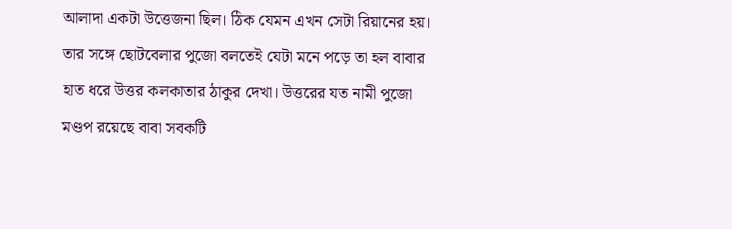আলাদা একটা উত্তেজনা ছিল। ঠিক যেমন এখন সেটা রিয়ানের হয়। তার সঙ্গে ছোটবেলার পুজো বলতেই যেটা মনে পড়ে তা হল বাবার হাত ধরে উত্তর কলকাতার ঠাকুর দেখা। উত্তরের যত নামী পুজো মণ্ডপ রয়েছে বাবা সবকটি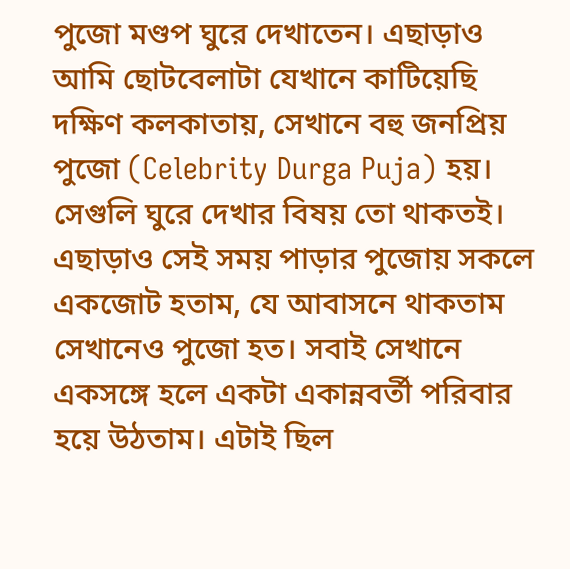পুজো মণ্ডপ ঘুরে দেখাতেন। এছাড়াও আমি ছোটবেলাটা যেখানে কাটিয়েছি দক্ষিণ কলকাতায়, সেখানে বহু জনপ্রিয় পুজো (Celebrity Durga Puja) হয়। সেগুলি ঘুরে দেখার বিষয় তো থাকতই। এছাড়াও সেই সময় পাড়ার পুজোয় সকলে একজোট হতাম, যে আবাসনে থাকতাম সেখানেও পুজো হত। সবাই সেখানে একসঙ্গে হলে একটা একান্নবর্তী পরিবার হয়ে উঠতাম। এটাই ছিল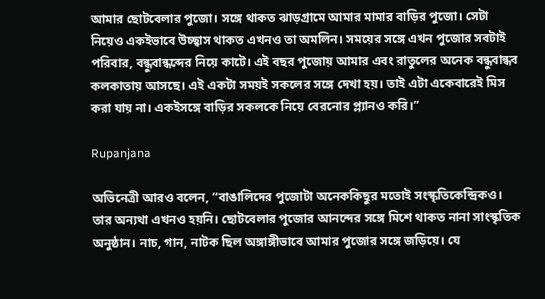আমার ছোটবেলার পুজো। সঙ্গে থাকত ঝাড়গ্রামে আমার মামার বাড়ির পুজো। সেটা নিয়েও একইভাবে উচ্ছ্বাস থাকত এখনও তা অমলিন। সময়ের সঙ্গে এখন পুজোর সবটাই পরিবার, বন্ধুবান্ধব্দের নিয়ে কাটে। এই বছর পুজোয় আমার এবং রাতুলের অনেক বন্ধুবান্ধব কলকাতায় আসছে। এই একটা সময়ই সকলের সঙ্গে দেখা হয়। তাই এটা একেবারেই মিস করা যায় না। একইসঙ্গে বাড়ির সকলকে নিয়ে বেরনোর প্ল্যানও করি।”

Rupanjana

অভিনেত্রী আরও বলেন, “বাঙালিদের পুজোটা অনেককিছুর মতোই সংস্কৃতিকেন্দ্রিকও। তার অন্যথা এখনও হয়নি। ছোটবেলার পুজোর আনন্দের সঙ্গে মিশে থাকত নানা সাংস্কৃতিক অনুষ্ঠান। নাচ, গান, নাটক ছিল অঙ্গাঙ্গীভাবে আমার পুজোর সঙ্গে জড়িয়ে। যে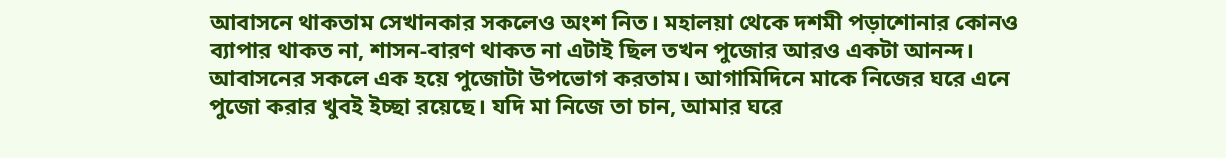আবাসনে থাকতাম সেখানকার সকলেও অংশ নিত। মহালয়া থেকে দশমী পড়াশোনার কোনও ব্যাপার থাকত না, শাসন-বারণ থাকত না এটাই ছিল তখন পুজোর আরও একটা আনন্দ। আবাসনের সকলে এক হয়ে পুজোটা উপভোগ করতাম। আগামিদিনে মাকে নিজের ঘরে এনে পুজো করার খুবই ইচ্ছা রয়েছে। যদি মা নিজে তা চান, আমার ঘরে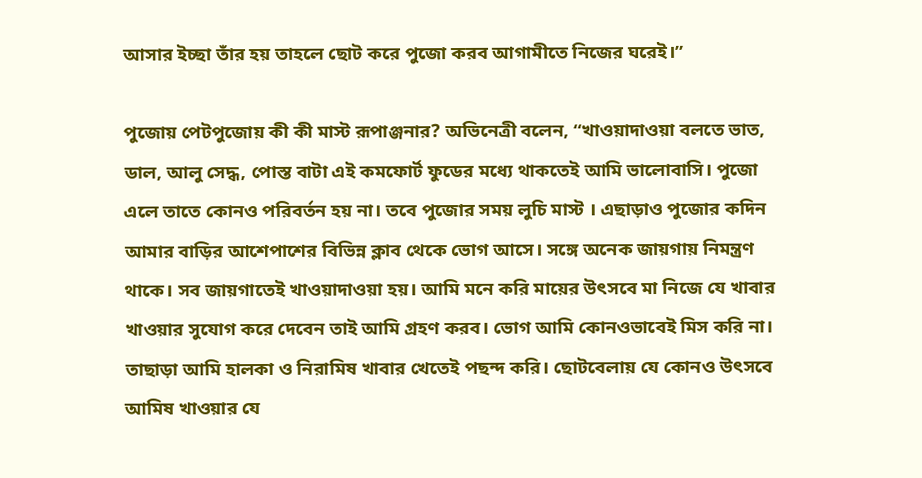আসার ইচ্ছা তাঁর হয় তাহলে ছোট করে পুজো করব আগামীতে নিজের ঘরেই।”

পুজোয় পেটপুজোয় কী কী মাস্ট রূপাঞ্জনার? অভিনেত্রী বলেন, “খাওয়াদাওয়া বলতে ভাত, ডাল, আলু সেদ্ধ, পোস্ত বাটা এই কমফোর্ট ফুডের মধ্যে থাকতেই আমি ভালোবাসি। পুজো এলে তাতে কোনও পরিবর্তন হয় না। তবে পুজোর সময় লুচি মাস্ট । এছাড়াও পুজোর কদিন আমার বাড়ির আশেপাশের বিভিন্ন ক্লাব থেকে ভোগ আসে। সঙ্গে অনেক জায়গায় নিমন্ত্রণ থাকে। সব জায়গাতেই খাওয়াদাওয়া হয়। আমি মনে করি মায়ের উৎসবে মা নিজে যে খাবার খাওয়ার সুযোগ করে দেবেন তাই আমি গ্রহণ করব। ভোগ আমি কোনওভাবেই মিস করি না। তাছাড়া আমি হালকা ও নিরামিষ খাবার খেতেই পছন্দ করি। ছোটবেলায় যে কোনও উৎসবে আমিষ খাওয়ার যে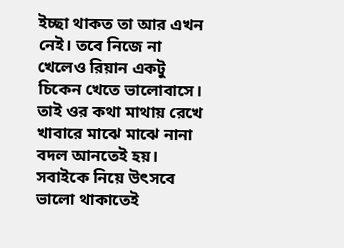ইচ্ছা থাকত তা আর এখন নেই। তবে নিজে না খেলেও রিয়ান একটু চিকেন খেতে ভালোবাসে। তাই ওর কথা মাথায় রেখে খাবারে মাঝে মাঝে নানা বদল আনতেই হয়। সবাইকে নিয়ে উৎসবে ভালো থাকাতেই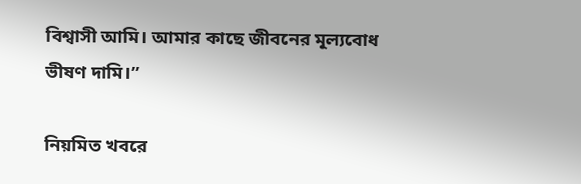বিশ্বাসী আমি। আমার কাছে জীবনের মূল্যবোধ ভীষণ দামি।”

নিয়মিত খবরে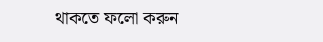থাকতে ফলো করুন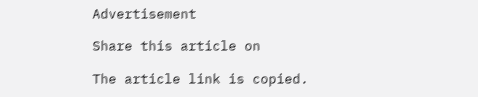Advertisement

Share this article on

The article link is copied.